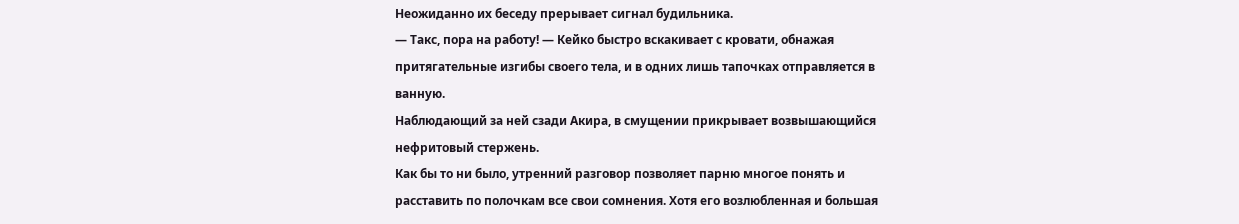Неожиданно их беседу прерывает сигнал будильника.
— Такс, пора на работу! — Кейко быстро вскакивает с кровати, обнажая притягательные изгибы своего тела, и в одних лишь тапочках отправляется в ванную.
Наблюдающий за ней сзади Акира, в смущении прикрывает возвышающийся нефритовый стержень.
Как бы то ни было, утренний разговор позволяет парню многое понять и расставить по полочкам все свои сомнения. Хотя его возлюбленная и большая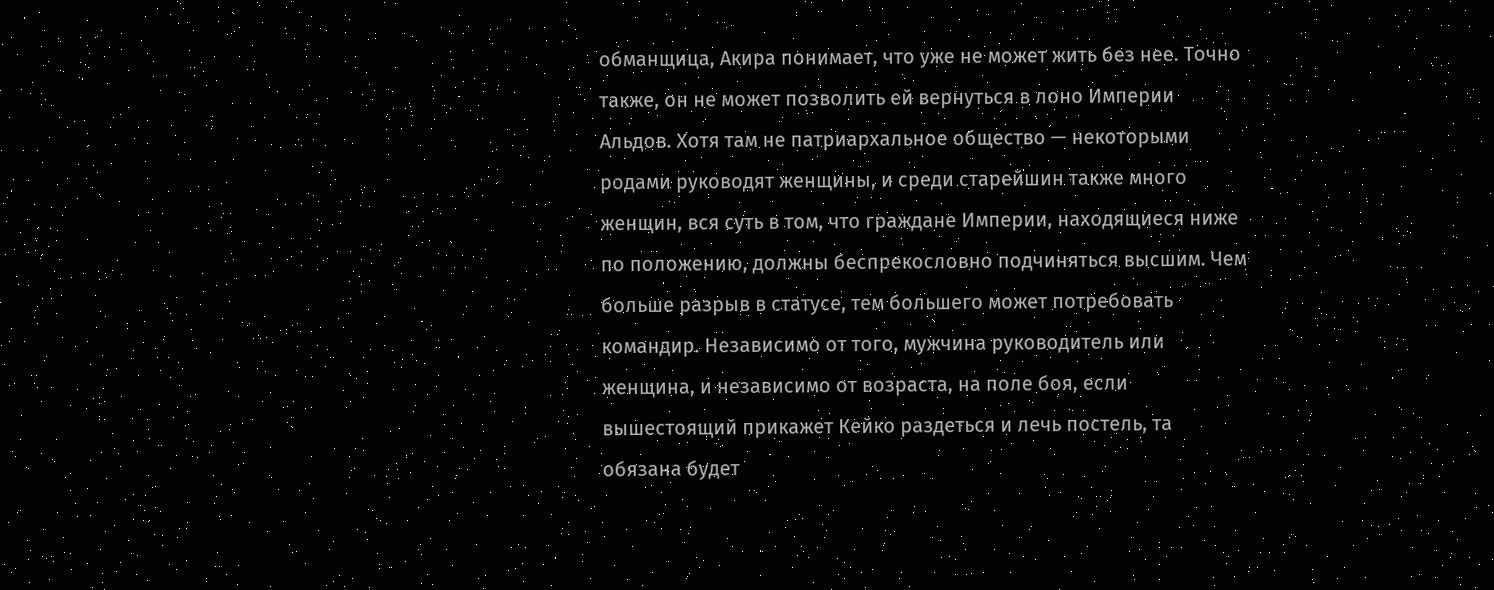обманщица, Акира понимает, что уже не может жить без нее. Точно также, он не может позволить ей вернуться в лоно Империи Альдов. Хотя там не патриархальное общество — некоторыми родами руководят женщины, и среди старейшин также много женщин, вся суть в том, что граждане Империи, находящиеся ниже по положению, должны беспрекословно подчиняться высшим. Чем больше разрыв в статусе, тем большего может потребовать командир. Независимо от того, мужчина руководитель или женщина, и независимо от возраста, на поле боя, если вышестоящий прикажет Кейко раздеться и лечь постель, та обязана будет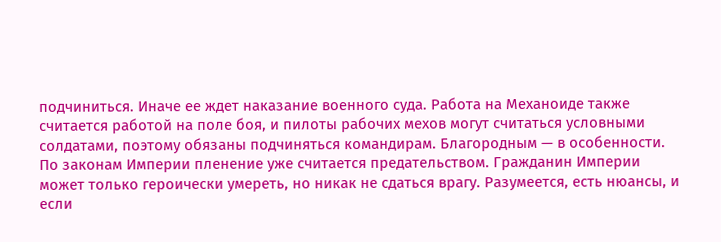подчиниться. Иначе ее ждет наказание военного суда. Работа на Механоиде также считается работой на поле боя, и пилоты рабочих мехов могут считаться условными солдатами, поэтому обязаны подчиняться командирам. Благородным — в особенности.
По законам Империи пленение уже считается предательством. Гражданин Империи может только героически умереть, но никак не сдаться врагу. Разумеется, есть нюансы, и если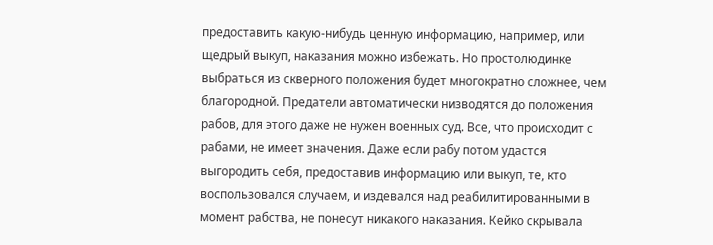предоставить какую-нибудь ценную информацию, например, или щедрый выкуп, наказания можно избежать. Но простолюдинке выбраться из скверного положения будет многократно сложнее, чем благородной. Предатели автоматически низводятся до положения рабов, для этого даже не нужен военных суд. Все, что происходит с рабами, не имеет значения. Даже если рабу потом удастся выгородить себя, предоставив информацию или выкуп, те, кто воспользовался случаем, и издевался над реабилитированными в момент рабства, не понесут никакого наказания. Кейко скрывала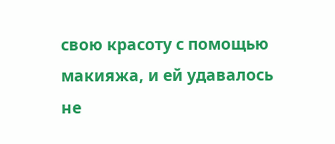свою красоту с помощью макияжа, и ей удавалось не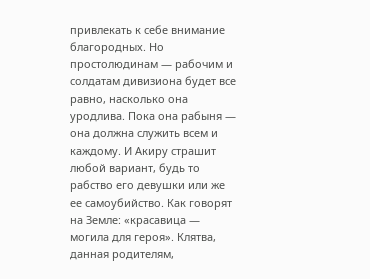привлекать к себе внимание благородных. Но простолюдинам — рабочим и солдатам дивизиона будет все равно, насколько она уродлива. Пока она рабыня — она должна служить всем и каждому. И Акиру страшит любой вариант, будь то рабство его девушки или же ее самоубийство. Как говорят на Земле: «красавица — могила для героя». Клятва, данная родителям,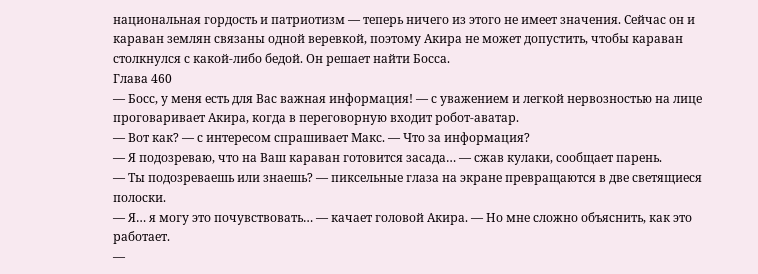национальная гордость и патриотизм — теперь ничего из этого не имеет значения. Сейчас он и караван землян связаны одной веревкой, поэтому Акира не может допустить, чтобы караван столкнулся с какой-либо бедой. Он решает найти Босса.
Глава 460
— Босс, у меня есть для Вас важная информация! — с уважением и легкой нервозностью на лице проговаривает Акира, когда в переговорную входит робот-аватар.
— Вот как? — с интересом спрашивает Макс. — Что за информация?
— Я подозреваю, что на Ваш караван готовится засада… — сжав кулаки, сообщает парень.
— Ты подозреваешь или знаешь? — пиксельные глаза на экране превращаются в две светящиеся полоски.
— Я… я могу это почувствовать… — качает головой Акира. — Но мне сложно объяснить, как это работает.
—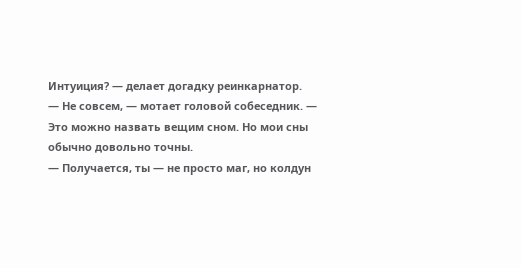Интуиция? — делает догадку реинкарнатор.
— Не совсем, — мотает головой собеседник. — Это можно назвать вещим сном. Но мои сны обычно довольно точны.
— Получается, ты — не просто маг, но колдун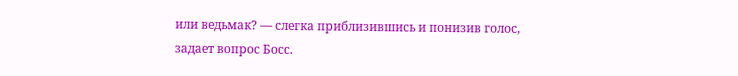или ведьмак? — слегка приблизившись и понизив голос, задает вопрос Босс.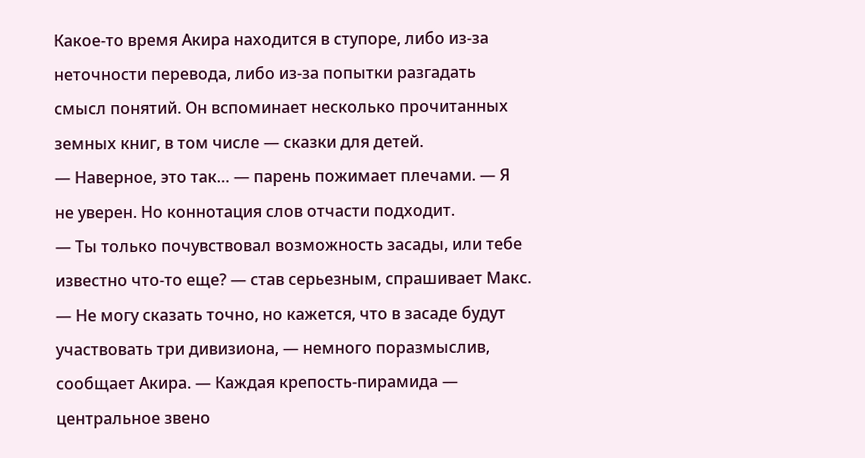Какое-то время Акира находится в ступоре, либо из-за неточности перевода, либо из-за попытки разгадать смысл понятий. Он вспоминает несколько прочитанных земных книг, в том числе — сказки для детей.
— Наверное, это так… — парень пожимает плечами. — Я не уверен. Но коннотация слов отчасти подходит.
— Ты только почувствовал возможность засады, или тебе известно что-то еще? — став серьезным, спрашивает Макс.
— Не могу сказать точно, но кажется, что в засаде будут участвовать три дивизиона, — немного поразмыслив, сообщает Акира. — Каждая крепость-пирамида — центральное звено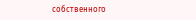собственного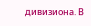дивизиона. В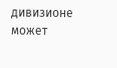дивизионе может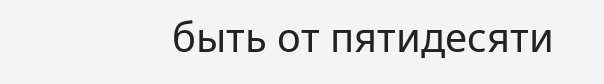быть от пятидесяти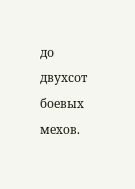до двухсот боевых мехов.